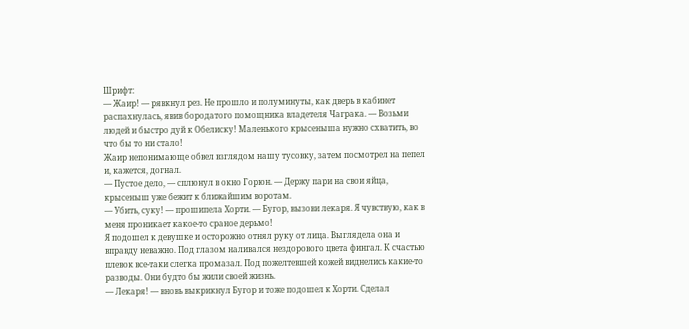Шрифт:
— Жаир! — рявкнул рез. Не прошло и полуминуты, как дверь в кабинет распахнулась, явив бородатого помощника владетеля Чаграка. — Возьми людей и быстро дуй к Обелиску! Маленького крысеныша нужно схватить, во что бы то ни стало!
Жаир непонимающе обвел взглядом нашу тусовку, затем посмотрел на пепел и, кажется, догнал.
— Пустое дело, — сплюнул в окно Горюн. — Держу пари на свои яйца, крысеныш уже бежит к ближайшим воротам.
— Убить, суку! — прошипела Хорти. — Бугор, вызови лекаря. Я чувствую, как в меня проникает какое-то сраное дерьмо!
Я подошел к девушке и осторожно отнял руку от лица. Выглядела она и вправду неважно. Под глазом наливался нездорового цвета фингал. К счастью плевок все-таки слегка промазал. Под пожелтевшей кожей виднелись какие-то разводы. Они будто бы жили своей жизнь.
— Лекаря! — вновь выкрикнул Бугор и тоже подошел к Хорти. Сделал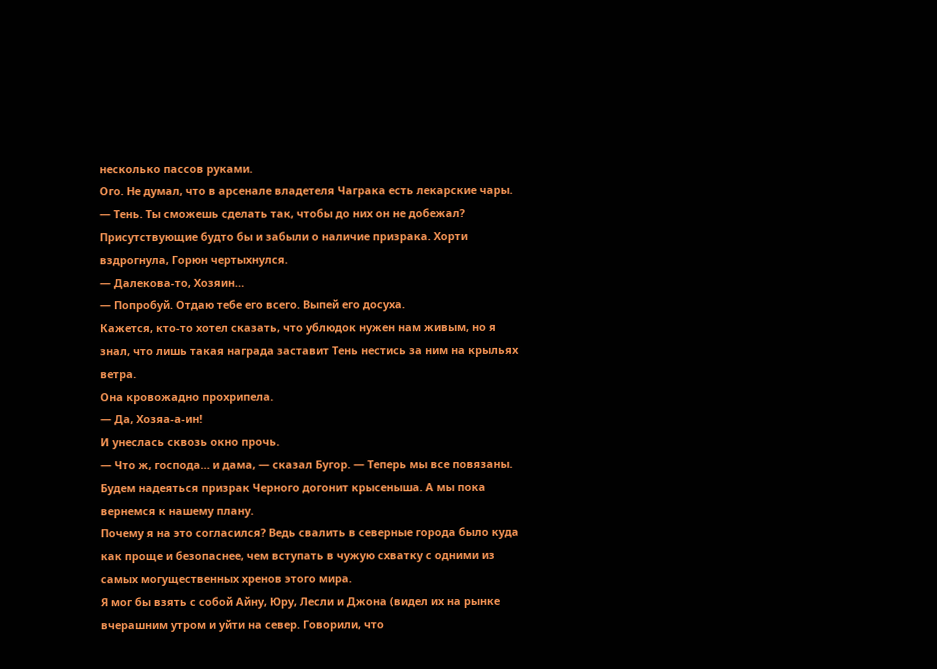несколько пассов руками.
Ого. Не думал, что в арсенале владетеля Чаграка есть лекарские чары.
— Тень. Ты сможешь сделать так, чтобы до них он не добежал?
Присутствующие будто бы и забыли о наличие призрака. Хорти вздрогнула, Горюн чертыхнулся.
— Далекова-то, Хозяин…
— Попробуй. Отдаю тебе его всего. Выпей его досуха.
Кажется, кто-то хотел сказать, что ублюдок нужен нам живым, но я знал, что лишь такая награда заставит Тень нестись за ним на крыльях ветра.
Она кровожадно прохрипела.
— Да, Хозяа-а-ин!
И унеслась сквозь окно прочь.
— Что ж, господа… и дама, — сказал Бугор. — Теперь мы все повязаны. Будем надеяться призрак Черного догонит крысеныша. А мы пока вернемся к нашему плану.
Почему я на это согласился? Ведь свалить в северные города было куда как проще и безопаснее, чем вступать в чужую схватку с одними из самых могущественных хренов этого мира.
Я мог бы взять с собой Айну, Юру, Лесли и Джона (видел их на рынке вчерашним утром и уйти на север. Говорили, что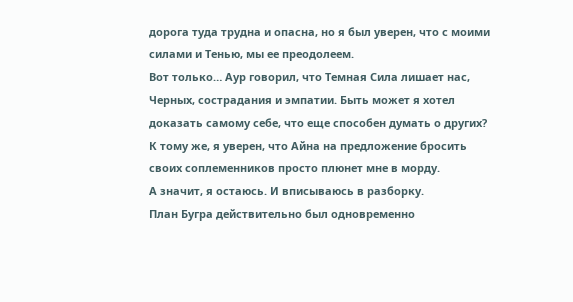дорога туда трудна и опасна, но я был уверен, что с моими силами и Тенью, мы ее преодолеем.
Вот только… Аур говорил, что Темная Сила лишает нас, Черных, сострадания и эмпатии. Быть может я хотел доказать самому себе, что еще способен думать о других?
К тому же, я уверен, что Айна на предложение бросить своих соплеменников просто плюнет мне в морду.
А значит, я остаюсь. И вписываюсь в разборку.
План Бугра действительно был одновременно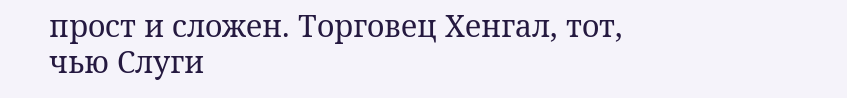прост и сложен. Торговец Хенгал, тот, чью Слуги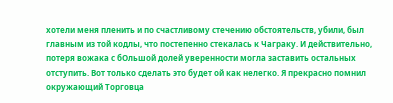хотели меня пленить и по счастливому стечению обстоятельств, убили, был главным из той кодлы, что постепенно стекалась к Чаграку. И действительно, потеря вожака с бОльшой долей уверенности могла заставить остальных отступить. Вот только сделать это будет ой как нелегко. Я прекрасно помнил окружающий Торговца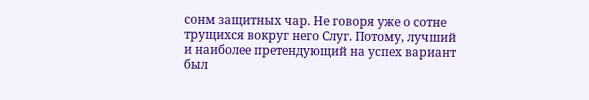сонм защитных чар. Не говоря уже о сотне трущихся вокруг него Слуг. Потому, лучший и наиболее претендующий на успех вариант был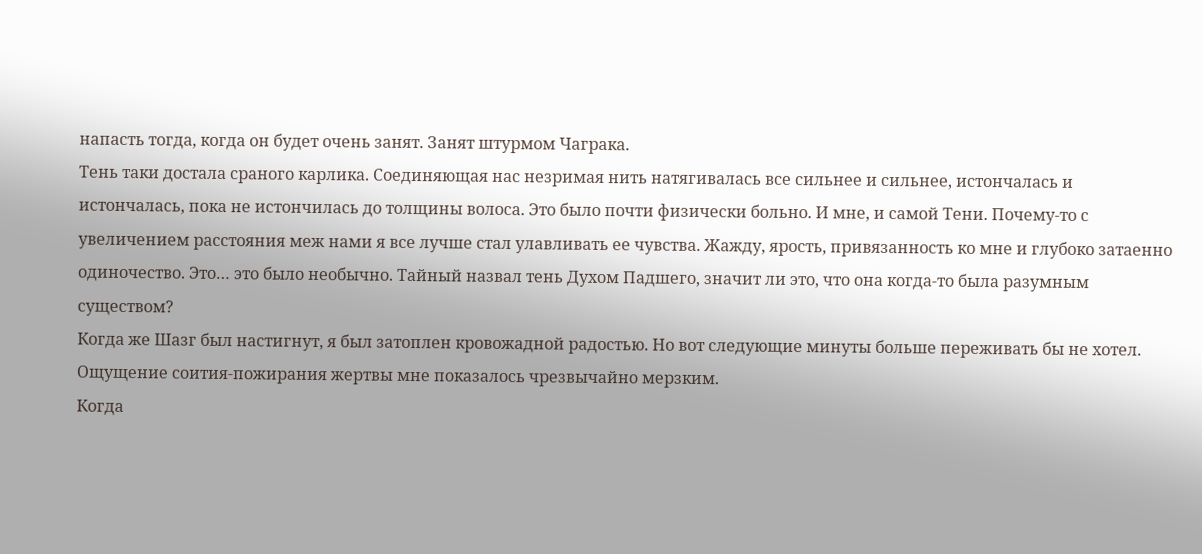напасть тогда, когда он будет очень занят. Занят штурмом Чаграка.
Тень таки достала сраного карлика. Соединяющая нас незримая нить натягивалась все сильнее и сильнее, истончалась и истончалась, пока не истончилась до толщины волоса. Это было почти физически больно. И мне, и самой Тени. Почему-то с увеличением расстояния меж нами я все лучше стал улавливать ее чувства. Жажду, ярость, привязанность ко мне и глубоко затаенно одиночество. Это… это было необычно. Тайный назвал тень Духом Падшего, значит ли это, что она когда-то была разумным существом?
Когда же Шазг был настигнут, я был затоплен кровожадной радостью. Но вот следующие минуты больше переживать бы не хотел. Ощущение соития-пожирания жертвы мне показалось чрезвычайно мерзким.
Когда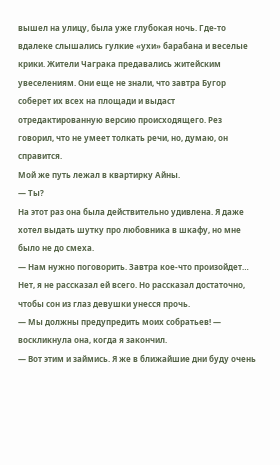вышел на улицу, была уже глубокая ночь. Где-то вдалеке слышались гулкие «ухи» барабана и веселые крики. Жители Чаграка предавались житейским увеселениям. Они еще не знали, что завтра Бугор соберет их всех на площади и выдаст отредактированную версию происходящего. Рез говорил, что не умеет толкать речи, но, думаю, он справится.
Мой же путь лежал в квартирку Айны.
— Ты?
На этот раз она была действительно удивлена. Я даже хотел выдать шутку про любовника в шкафу, но мне было не до смеха.
— Нам нужно поговорить. Завтра кое-что произойдет…
Нет, я не рассказал ей всего. Но рассказал достаточно, чтобы сон из глаз девушки унесся прочь.
— Мы должны предупредить моих собратьев! — воскликнула она, когда я закончил.
— Вот этим и займись. Я же в ближайшие дни буду очень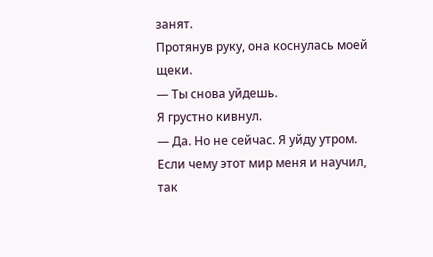занят.
Протянув руку, она коснулась моей щеки.
— Ты снова уйдешь.
Я грустно кивнул.
— Да. Но не сейчас. Я уйду утром.
Если чему этот мир меня и научил, так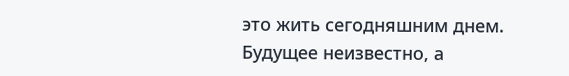это жить сегодняшним днем. Будущее неизвестно, а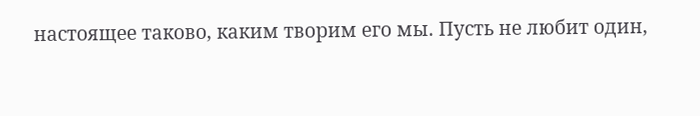настоящее таково, каким творим его мы. Пусть не любит один,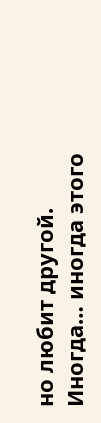но любит другой. Иногда… иногда этого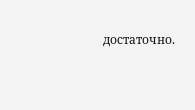достаточно.